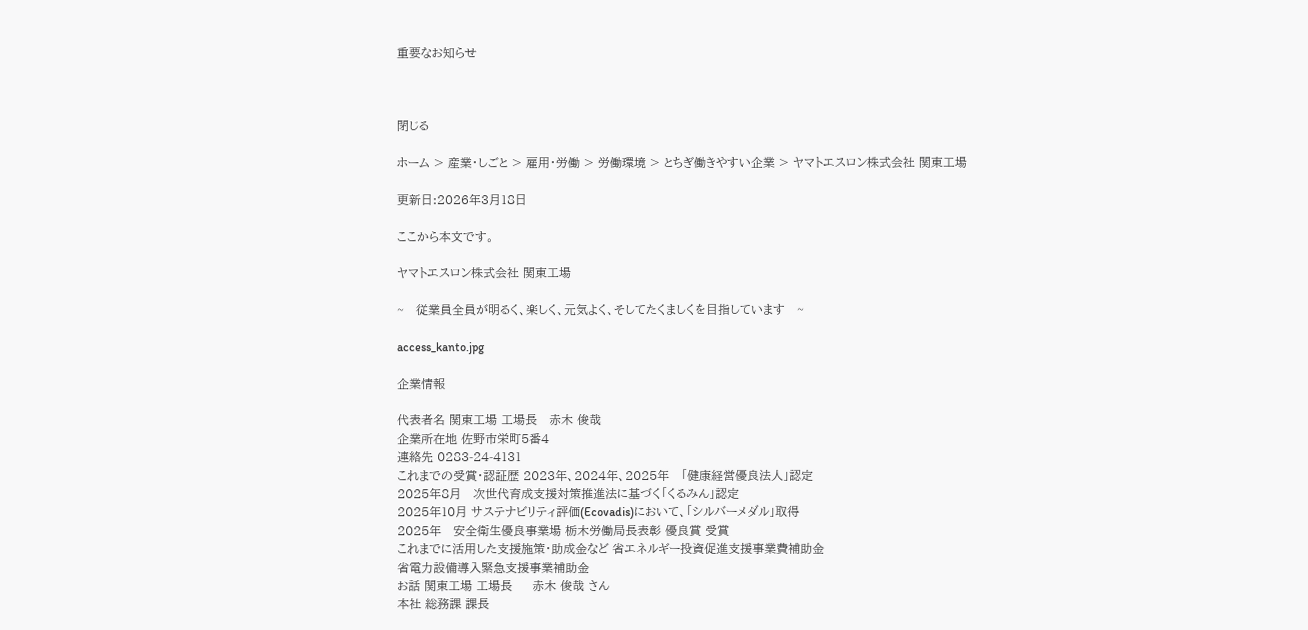重要なお知らせ



閉じる

ホーム > 産業・しごと > 雇用・労働 > 労働環境 > とちぎ働きやすい企業 > ヤマトエスロン株式会社 関東工場

更新日:2026年3月18日

ここから本文です。

ヤマトエスロン株式会社 関東工場

~   従業員全員が明るく、楽しく、元気よく、そしてたくましくを目指しています   ~

access_kanto.jpg

企業情報

代表者名 関東工場 工場長   赤木 俊哉
企業所在地 佐野市栄町5番4
連絡先 0283-24-4131
これまでの受賞・認証歴 2023年、2024年、2025年   「健康経営優良法人」認定
2025年8月   次世代育成支援対策推進法に基づく「くるみん」認定
2025年10月 サステナビリティ評価(Ecovadis)において、「シルバーメダル」取得
2025年   安全衛生優良事業場 栃木労働局長表彰 優良賞 受賞
これまでに活用した支援施策・助成金など 省エネルギー投資促進支援事業費補助金
省電力設備導入緊急支援事業補助金
お話 関東工場 工場長     赤木 俊哉 さん
本社 総務課 課長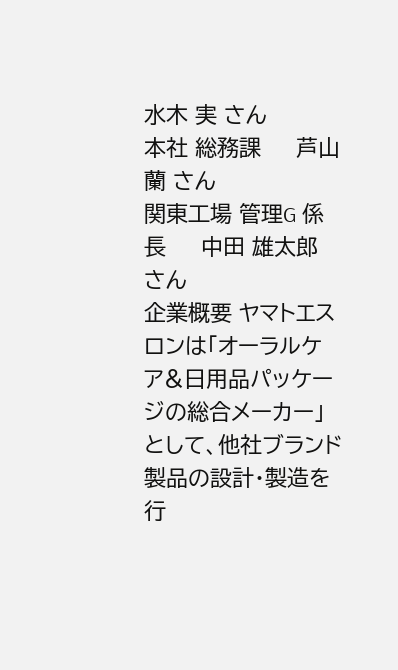水木 実 さん
本社 総務課     芦山 蘭 さん
関東工場 管理G 係長     中田 雄太郎 さん
企業概要 ヤマトエスロンは「オーラルケア&日用品パッケージの総合メーカー」として、他社ブランド製品の設計・製造を行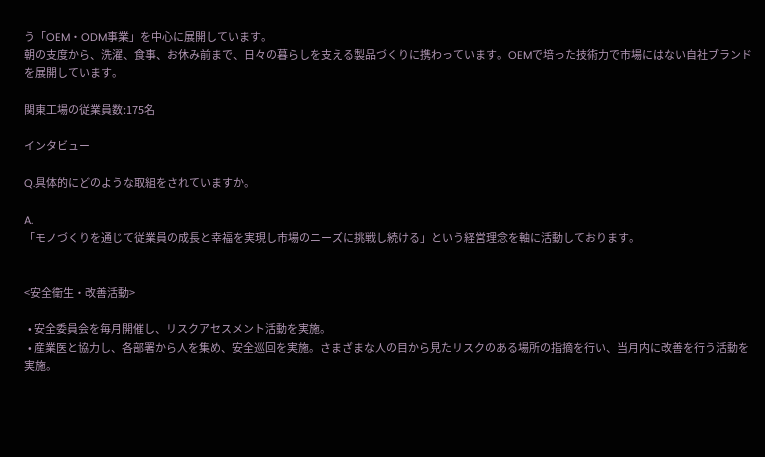う「OEM・ODM事業」を中心に展開しています。
朝の支度から、洗濯、食事、お休み前まで、日々の暮らしを支える製品づくりに携わっています。OEMで培った技術力で市場にはない自社ブランドを展開しています。

関東工場の従業員数:175名

インタビュー

Q.具体的にどのような取組をされていますか。

A.
「モノづくりを通じて従業員の成長と幸福を実現し市場のニーズに挑戦し続ける」という経営理念を軸に活動しております。


<安全衛生・改善活動>

  • 安全委員会を毎月開催し、リスクアセスメント活動を実施。
  • 産業医と協力し、各部署から人を集め、安全巡回を実施。さまざまな人の目から見たリスクのある場所の指摘を行い、当月内に改善を行う活動を実施。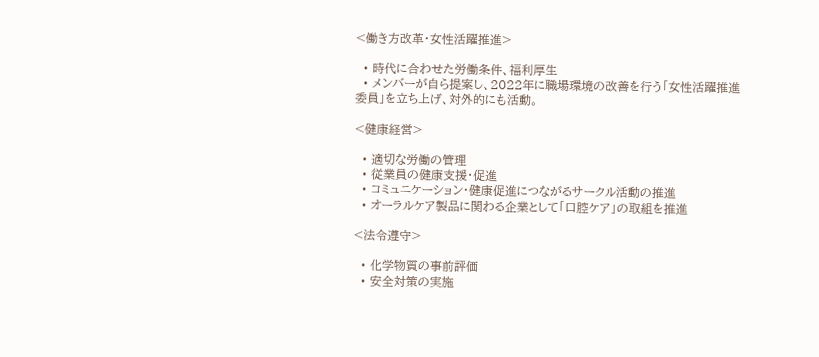<働き方改革・女性活躍推進>

  • 時代に合わせた労働条件、福利厚生
  • メンバーが自ら提案し、2022年に職場環境の改善を行う「女性活躍推進委員」を立ち上げ、対外的にも活動。

<健康経営>

  • 適切な労働の管理
  • 従業員の健康支援・促進
  • コミュニケーション・健康促進につながるサークル活動の推進
  • オーラルケア製品に関わる企業として「口腔ケア」の取組を推進

<法令遵守>

  • 化学物質の事前評価
  • 安全対策の実施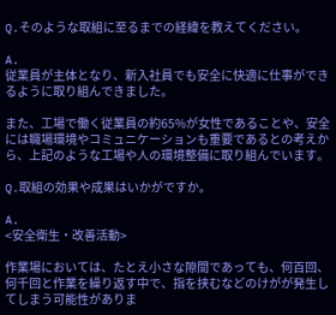Q.そのような取組に至るまでの経緯を教えてください。

A.
従業員が主体となり、新入社員でも安全に快適に仕事ができるように取り組んできました。

また、工場で働く従業員の約65%が女性であることや、安全には職場環境やコミュニケーションも重要であるとの考えから、上記のような工場や人の環境整備に取り組んでいます。

Q.取組の効果や成果はいかがですか。

A.
<安全衛生・改善活動>

作業場においては、たとえ小さな隙間であっても、何百回、何千回と作業を繰り返す中で、指を挟むなどのけがが発生してしまう可能性がありま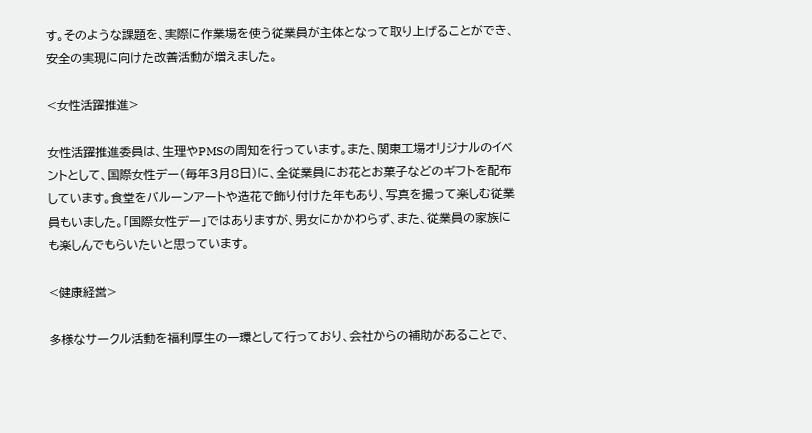す。そのような課題を、実際に作業場を使う従業員が主体となって取り上げることができ、安全の実現に向けた改善活動が増えました。

<女性活躍推進>

女性活躍推進委員は、生理やPMSの周知を行っています。また、関東工場オリジナルのイベントとして、国際女性デー(毎年3月8日)に、全従業員にお花とお菓子などのギフトを配布しています。食堂をバルーンアートや造花で飾り付けた年もあり、写真を撮って楽しむ従業員もいました。「国際女性デー」ではありますが、男女にかかわらず、また、従業員の家族にも楽しんでもらいたいと思っています。

<健康経営>

多様なサークル活動を福利厚生の一環として行っており、会社からの補助があることで、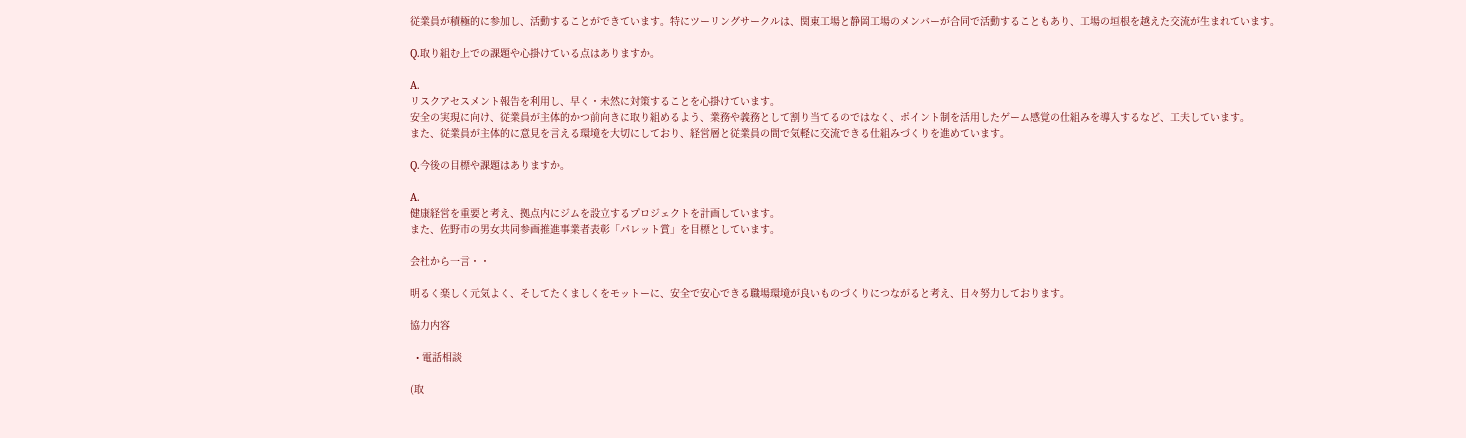従業員が積極的に参加し、活動することができています。特にツーリングサークルは、関東工場と静岡工場のメンバーが合同で活動することもあり、工場の垣根を越えた交流が生まれています。

Q.取り組む上での課題や心掛けている点はありますか。

A.
リスクアセスメント報告を利用し、早く・未然に対策することを心掛けています。
安全の実現に向け、従業員が主体的かつ前向きに取り組めるよう、業務や義務として割り当てるのではなく、ポイント制を活用したゲーム感覚の仕組みを導入するなど、工夫しています。
また、従業員が主体的に意見を言える環境を大切にしており、経営層と従業員の間で気軽に交流できる仕組みづくりを進めています。

Q.今後の目標や課題はありますか。

A.
健康経営を重要と考え、拠点内にジムを設立するプロジェクトを計画しています。
また、佐野市の男女共同参画推進事業者表彰「パレット賞」を目標としています。

会社から一言・・

明るく楽しく元気よく、そしてたくましくをモットーに、安全で安心できる職場環境が良いものづくりにつながると考え、日々努力しております。

協力内容

  • 電話相談

(取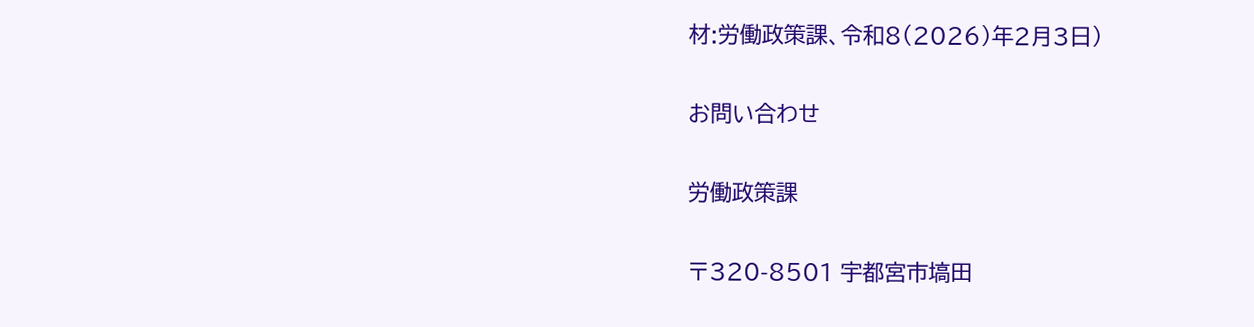材:労働政策課、令和8(2026)年2月3日)

お問い合わせ

労働政策課

〒320-8501 宇都宮市塙田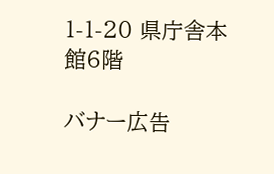1-1-20 県庁舎本館6階

バナー広告